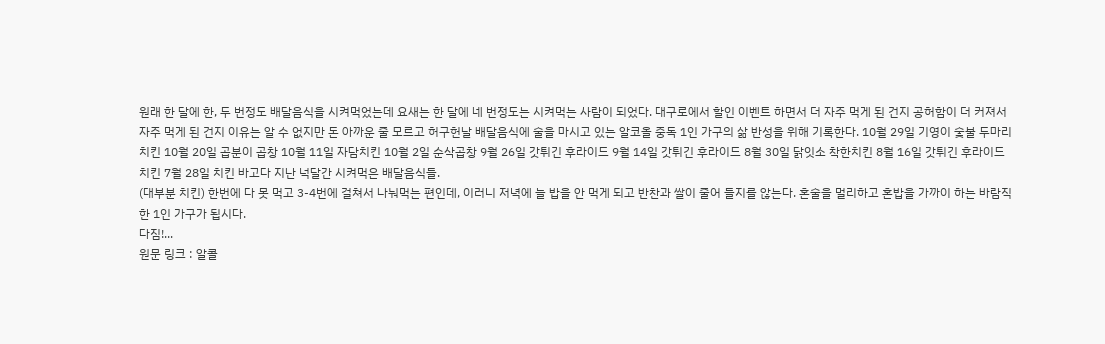원래 한 달에 한, 두 번정도 배달음식을 시켜먹었는데 요새는 한 달에 네 번정도는 시켜먹는 사람이 되었다. 대구로에서 할인 이벤트 하면서 더 자주 먹게 된 건지 공허함이 더 커져서 자주 먹게 된 건지 이유는 알 수 없지만 돈 아까운 줄 모르고 허구헌날 배달음식에 술을 마시고 있는 알코올 중독 1인 가구의 삶 반성을 위해 기록한다. 10월 29일 기영이 숯불 두마리치킨 10월 20일 곱분이 곱창 10월 11일 자담치킨 10월 2일 순삭곱창 9월 26일 갓튀긴 후라이드 9월 14일 갓튀긴 후라이드 8월 30일 닭잇소 착한치킨 8월 16일 갓튀긴 후라이드 치킨 7월 28일 치킨 바고다 지난 넉달간 시켜먹은 배달음식들.
(대부분 치킨) 한번에 다 못 먹고 3-4번에 걸쳐서 나눠먹는 편인데, 이러니 저녁에 늘 밥을 안 먹게 되고 반찬과 쌀이 줄어 들지를 않는다. 혼술을 멀리하고 혼밥을 가까이 하는 바람직한 1인 가구가 됩시다.
다짐!...
원문 링크 : 알콜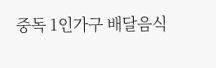중독 1인가구 배달음식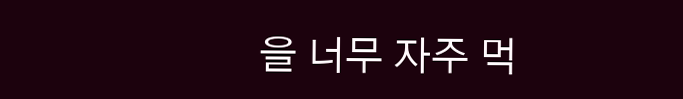을 너무 자주 먹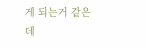게 되는거 같은데